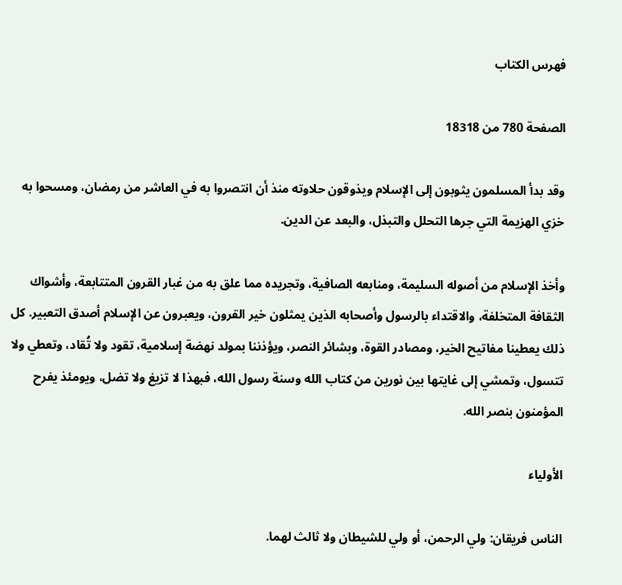فهرس الكتاب

الصفحة 780 من 18318

وقد بدأ المسلمون يثوبون إلى الإسلام ويذوقون حلاوته منذ أن انتصروا به في العاشر من رمضان، ومسحوا به خزي الهزيمة التي جرها التحلل والتبذل، والبعد عن الدين.

وأخذ الإسلام من أصوله السليمة، ومنابعه الصافية، وتجريده مما علق به من غبار القرون المتتابعة، وأشواك الثقافة المتخلفة، والاقتداء بالرسول وأصحابه الذين يمثلون خير القرون، ويعبرون عن الإسلام أصدق التعبير. كل ذلك يعطينا مفاتيح الخير، ومصادر القوة، وبشائر النصر، ويؤذننا بمولد نهضة إسلامية، تقود ولا تُقاد، وتعطي ولا تتسول، وتمشي إلى غايتها بين نورين من كتاب الله وسنة رسول الله، فبهذا لا تزيغ ولا تضل، ويومئذ يفرح المؤمنون بنصر الله.

الأولياء

الناس فريقان: ولي الرحمن، أو ولي للشيطان ولا ثالث لهما.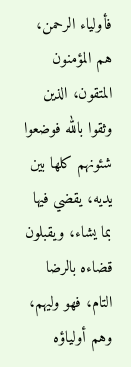فأولياء الرحمن، هم المؤمنون المتقون، الذين وثقوا بالله فوضعوا شئونهم كلها بين يديه، يقضي فيها بما يشاء، ويقبلون قضاءه بالرضا التام، فهو وليهم، وهم أولياؤه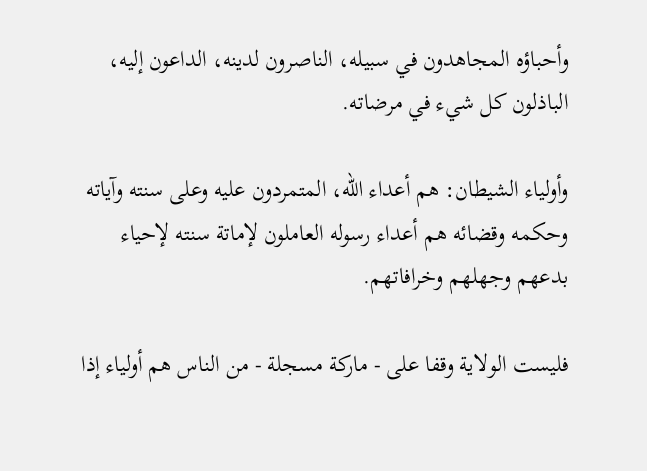وأحباؤه المجاهدون في سبيله، الناصرون لدينه، الداعون إليه، الباذلون كل شيء في مرضاته.

وأولياء الشيطان: هم أعداء الله، المتمردون عليه وعلى سنته وآياته وحكمه وقضائه هم أعداء رسوله العاملون لإماتة سنته لإحياء بدعهم وجهلهم وخرافاتهم.

فليست الولاية وقفا على - ماركة مسجلة - من الناس هم أولياء إذا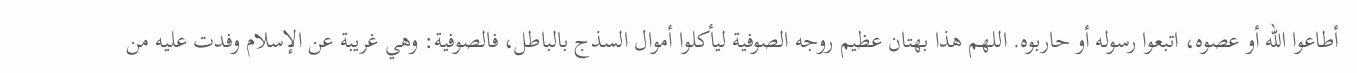أطاعوا الله أو عصوه، اتبعوا رسوله أو حاربوه. اللهم هذا بهتان عظيم روجه الصوفية ليأكلوا أموال السذج بالباطل، فالصوفية: وهي غريبة عن الإسلام وفدت عليه من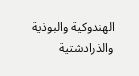الهندوكية والبوذية والذرادشتية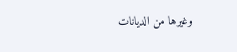وغيرها من الديانات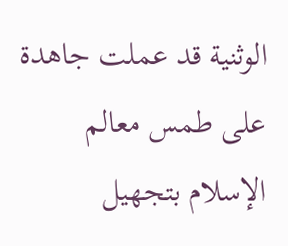الوثنية قد عملت جاهدة على طمس معالم الإسلام بتجهيل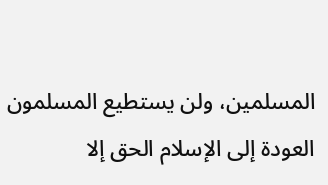المسلمين، ولن يستطيع المسلمون العودة إلى الإسلام الحق إلا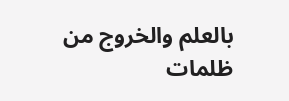بالعلم والخروج من ظلمات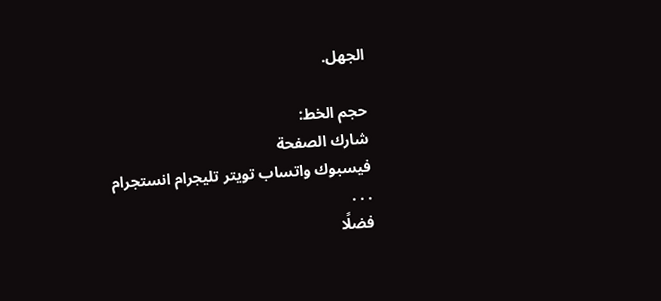الجهل.

حجم الخط:
شارك الصفحة
فيسبوك واتساب تويتر تليجرام انستجرام
. . .
فضلًا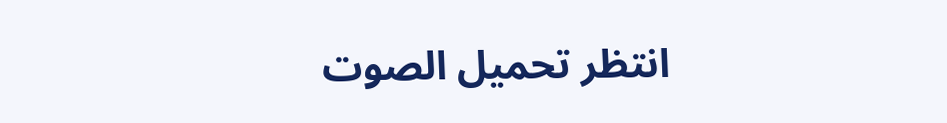انتظر تحميل الصوت